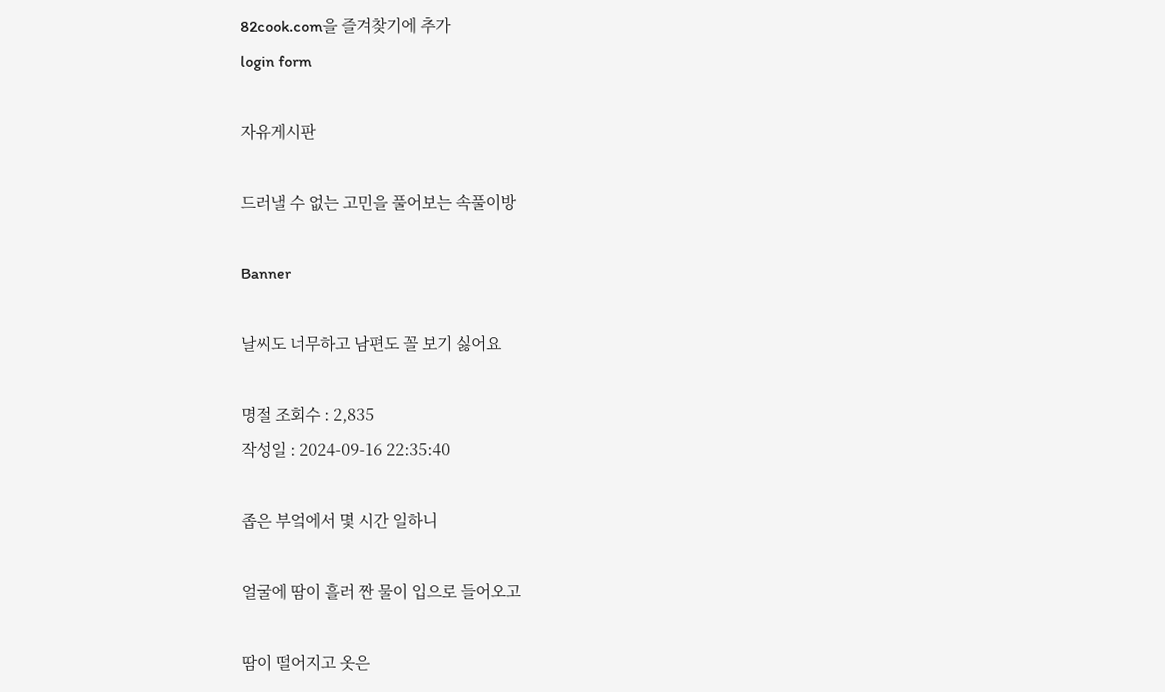82cook.com을 즐겨찾기에 추가
login form

자유게시판

드러낼 수 없는 고민을 풀어보는 속풀이방

Banner

날씨도 너무하고 남편도 꼴 보기 싫어요

명절 조회수 : 2,835
작성일 : 2024-09-16 22:35:40

좁은 부엌에서 몇 시간 일하니

얼굴에 땀이 흘러 짠 물이 입으로 들어오고

땀이 떨어지고 옷은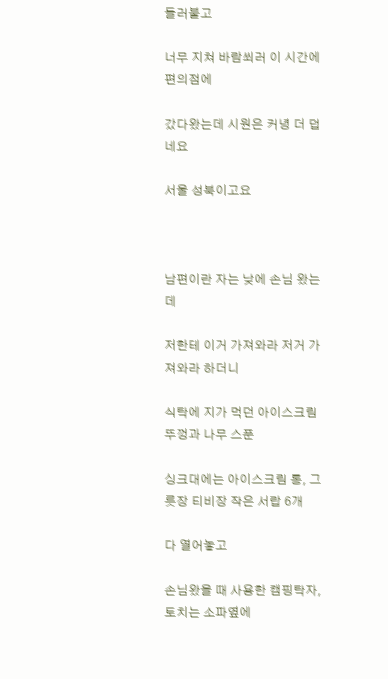들러붙고

너무 지쳐 바람쐬러 이 시간에 편의점에

갔다왔는데 시원은 커녕 더 덥네요

서울 성북이고요



남편이란 자는 낮에 손님 왔는데

저한테 이거 가져와라 저거 가져와라 하더니

식탁에 지가 먹던 아이스크림 뚜껑과 나무 스푼

싱크대에는 아이스크림 통, 그릇장 티비장 작은 서랍 6개

다 열어놓고

손님왔을 때 사용한 캠핑탁자, 토치는 소파옆에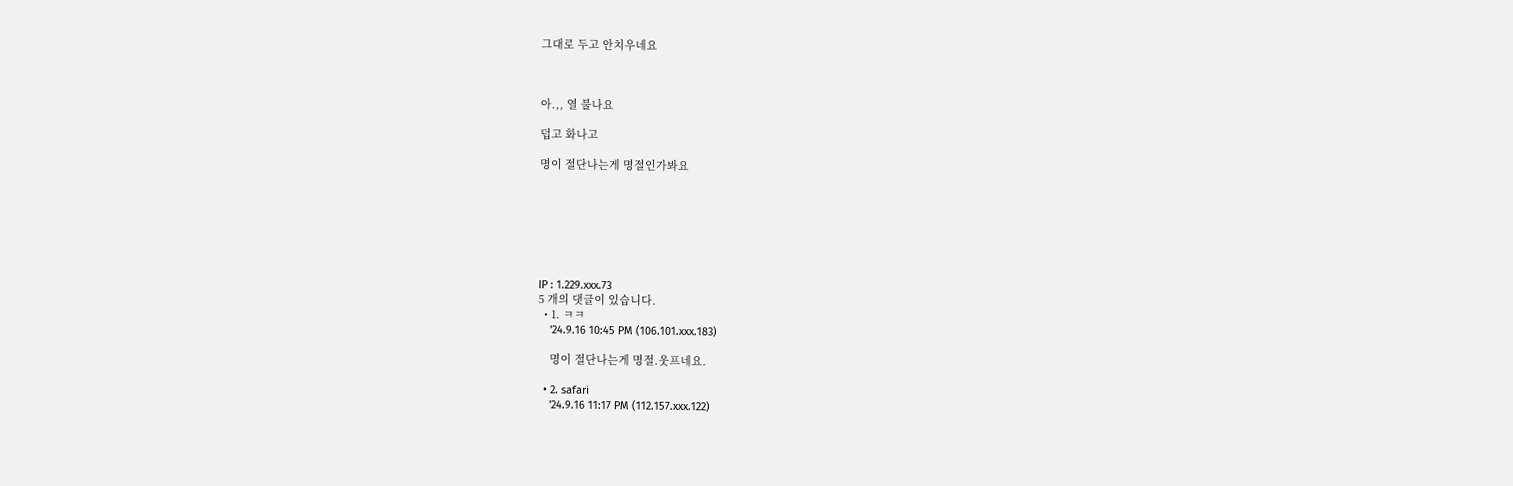그대로 두고 안치우네요



아.,, 열 불나요

덥고 화나고

명이 절단나는게 명절인가봐요







IP : 1.229.xxx.73
5 개의 댓글이 있습니다.
  • 1. ㅋㅋ
    '24.9.16 10:45 PM (106.101.xxx.183)

    명이 절단나는게 명절.웃프네요.

  • 2. safari
    '24.9.16 11:17 PM (112.157.xxx.122)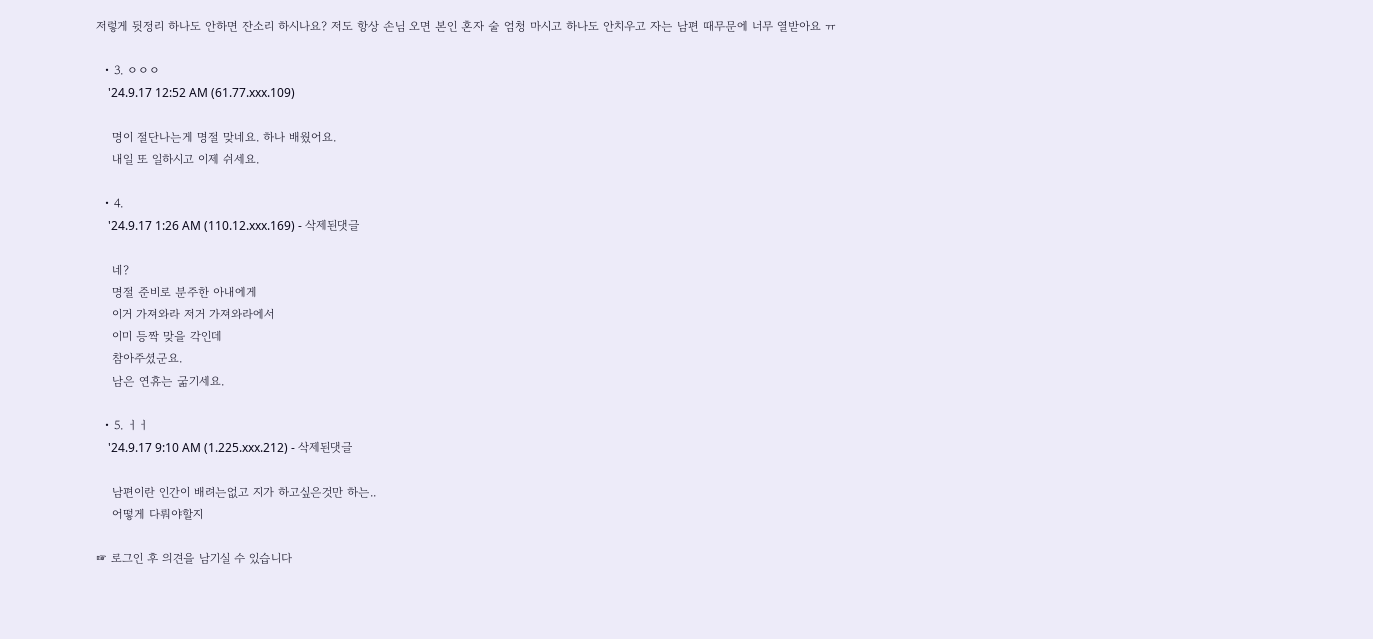저렇게 뒷정리 하나도 안하면 잔소리 하시나요? 저도 항상 손님 오면 본인 혼자 술 엄청 마시고 하나도 안치우고 자는 남편 때무문에 너무 열받아요 ㅠ

  • 3. ㅇㅇㅇ
    '24.9.17 12:52 AM (61.77.xxx.109)

    명이 절단나는게 명절 맞네요. 하나 배웠어요.
    내일 또 일하시고 이제 쉬세요.

  • 4.
    '24.9.17 1:26 AM (110.12.xxx.169) - 삭제된댓글

    네?
    명절 준비로 분주한 아내에게
    이거 가져와라 저거 가져와라에서
    이미 등짝 맞을 각인데
    참아주셨군요.
    남은 연휴는 굶기세요.

  • 5. ㅓㅓ
    '24.9.17 9:10 AM (1.225.xxx.212) - 삭제된댓글

    남편이란 인간이 배려는없고 지가 하고싶은것만 하는..
    어떻게 다뤄야할지

☞ 로그인 후 의견을 남기실 수 있습니다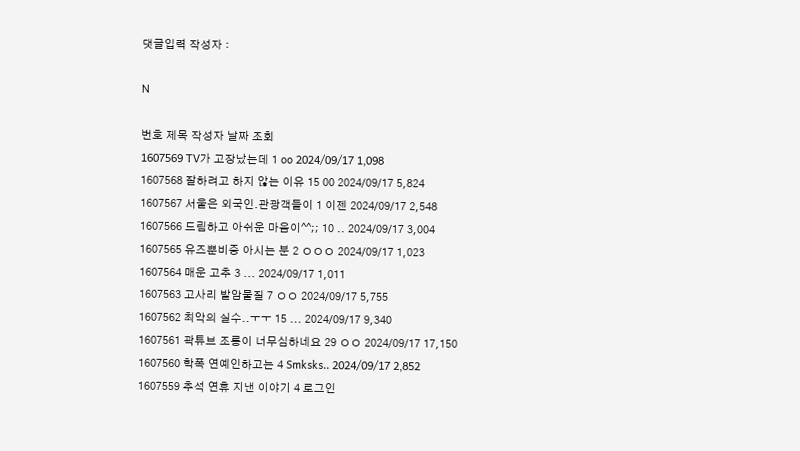댓글입력 작성자 :

N

번호 제목 작성자 날짜 조회
1607569 TV가 고장났는데 1 oo 2024/09/17 1,098
1607568 잘하려고 하지 않는 이유 15 00 2024/09/17 5,824
1607567 서울은 외국인.관광객들이 1 이젠 2024/09/17 2,548
1607566 드림하고 아쉬운 마음이^^;; 10 .. 2024/09/17 3,004
1607565 유즈뿐비증 아시는 분 2 ㅇㅇㅇ 2024/09/17 1,023
1607564 매운 고추 3 ... 2024/09/17 1,011
1607563 고사리 발암물질 7 ㅇㅇ 2024/09/17 5,755
1607562 최악의 실수..ㅜㅜ 15 ... 2024/09/17 9,340
1607561 곽튜브 조롱이 너무심하네요 29 ㅇㅇ 2024/09/17 17,150
1607560 학폭 연예인하고는 4 Smksks.. 2024/09/17 2,852
1607559 추석 연휴 지낸 이야기 4 로그인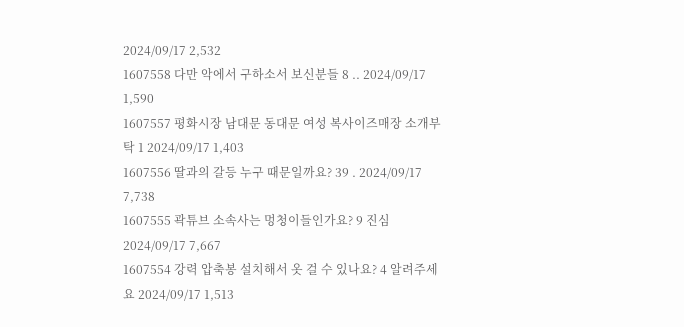2024/09/17 2,532
1607558 다만 악에서 구하소서 보신분들 8 .. 2024/09/17 1,590
1607557 평화시장 남대문 동대문 여성 복사이즈매장 소개부탁 1 2024/09/17 1,403
1607556 딸과의 갈등 누구 때문일까요? 39 . 2024/09/17 7,738
1607555 곽튜브 소속사는 멍청이들인가요? 9 진심 2024/09/17 7,667
1607554 강력 압축봉 설치해서 옷 걸 수 있나요? 4 알려주세요 2024/09/17 1,513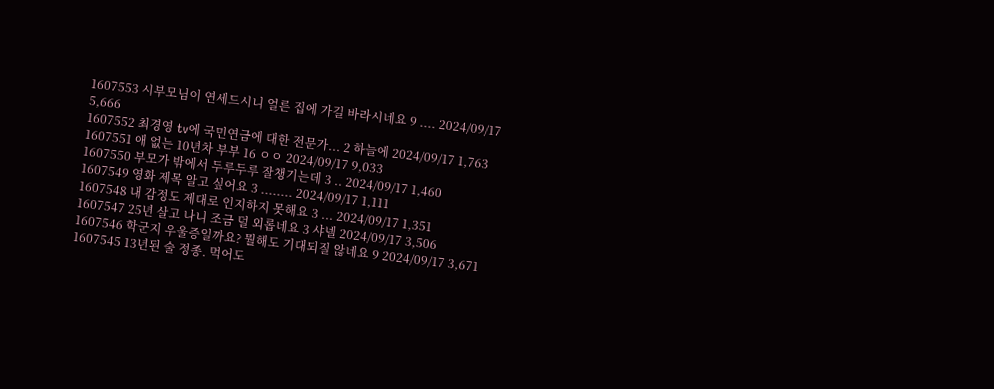1607553 시부모님이 연세드시니 얼른 집에 가길 바라시네요 9 .... 2024/09/17 5,666
1607552 최경영 tv에 국민연금에 대한 전문가... 2 하늘에 2024/09/17 1,763
1607551 애 없는 10년차 부부 16 ㅇㅇ 2024/09/17 9,033
1607550 부모가 밖에서 두루두루 잘챙기는데 3 .. 2024/09/17 1,460
1607549 영화 제목 알고 싶어요 3 ........ 2024/09/17 1,111
1607548 내 감정도 제대로 인지하지 못해요 3 ... 2024/09/17 1,351
1607547 25년 살고 나니 조금 덜 외롭네요 3 샤넬 2024/09/17 3,506
1607546 학군지 우울증일까요? 뭘해도 기대되질 않네요 9 2024/09/17 3,671
1607545 13년된 술 정종. 먹어도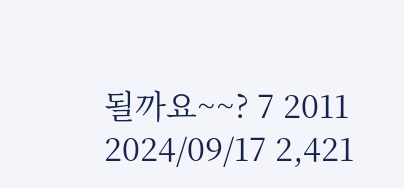될까요~~? 7 2011 2024/09/17 2,421